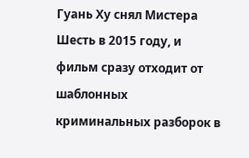Гуань Ху снял Мистера Шесть в 2015 году, и фильм сразу отходит от шаблонных криминальных разборок в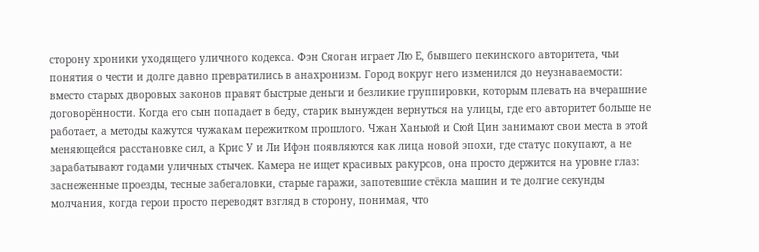сторону хроники уходящего уличного кодекса. Фэн Сяоган играет Лю Е, бывшего пекинского авторитета, чьи понятия о чести и долге давно превратились в анахронизм. Город вокруг него изменился до неузнаваемости: вместо старых дворовых законов правят быстрые деньги и безликие группировки, которым плевать на вчерашние договорённости. Когда его сын попадает в беду, старик вынужден вернуться на улицы, где его авторитет больше не работает, а методы кажутся чужакам пережитком прошлого. Чжан Ханьюй и Сюй Цин занимают свои места в этой меняющейся расстановке сил, а Крис У и Ли Ифэн появляются как лица новой эпохи, где статус покупают, а не зарабатывают годами уличных стычек. Камера не ищет красивых ракурсов, она просто держится на уровне глаз: заснеженные проезды, тесные забегаловки, старые гаражи, запотевшие стёкла машин и те долгие секунды молчания, когда герои просто переводят взгляд в сторону, понимая, что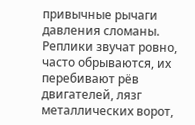привычные рычаги давления сломаны. Реплики звучат ровно, часто обрываются, их перебивают рёв двигателей, лязг металлических ворот,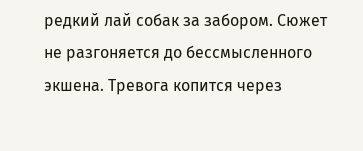редкий лай собак за забором. Сюжет не разгоняется до бессмысленного экшена. Тревога копится через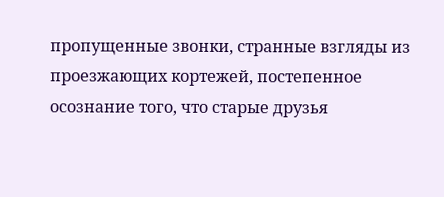пропущенные звонки, странные взгляды из проезжающих кортежей, постепенное осознание того, что старые друзья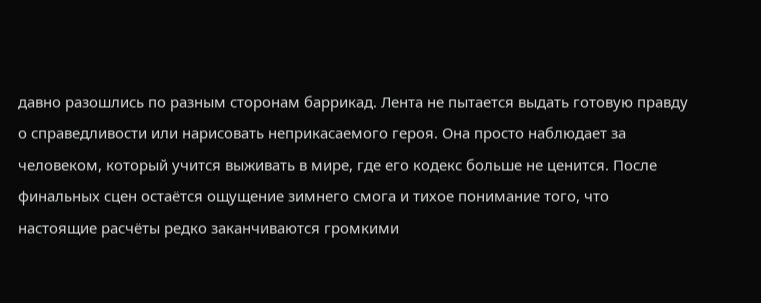давно разошлись по разным сторонам баррикад. Лента не пытается выдать готовую правду о справедливости или нарисовать неприкасаемого героя. Она просто наблюдает за человеком, который учится выживать в мире, где его кодекс больше не ценится. После финальных сцен остаётся ощущение зимнего смога и тихое понимание того, что настоящие расчёты редко заканчиваются громкими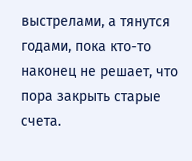выстрелами, а тянутся годами, пока кто-то наконец не решает, что пора закрыть старые счета.